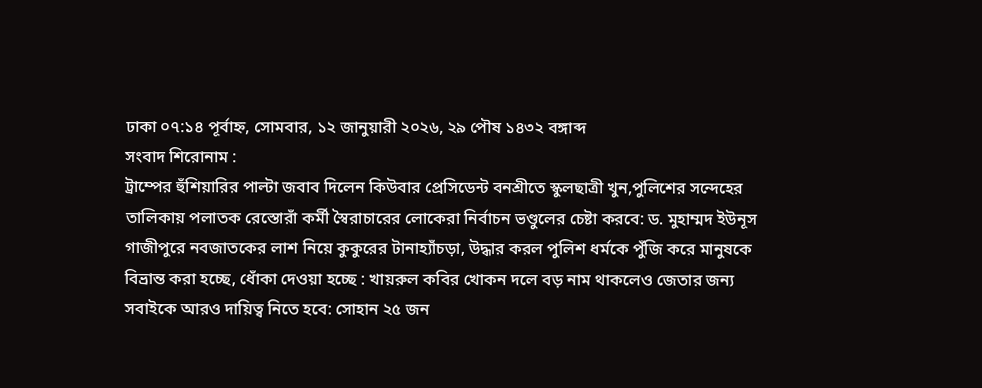ঢাকা ০৭:১৪ পূর্বাহ্ন, সোমবার, ১২ জানুয়ারী ২০২৬, ২৯ পৌষ ১৪৩২ বঙ্গাব্দ
সংবাদ শিরোনাম :
ট্রাম্পের হুঁশিয়ারির পাল্টা জবাব দিলেন কিউবার প্রেসিডেন্ট বনশ্রীতে স্কুলছাত্রী খুন,পুলিশের সন্দেহের তালিকায় পলাতক রেস্তোরাঁ কর্মী স্বৈরাচারের লোকেরা নির্বাচন ভণ্ডুলের চেষ্টা করবে: ড. মুহাম্মদ ইউনূস গাজীপুরে নবজাতকের লাশ নিয়ে কুকুরের টানাহ্যাঁচড়া, উদ্ধার করল পুলিশ ধর্মকে পুঁজি করে মানুষকে বিভ্রান্ত করা হচ্ছে, ধোঁকা দেওয়া হচ্ছে : খায়রুল কবির খোকন দলে বড় নাম থাকলেও জেতার জন্য সবাইকে আরও দায়িত্ব নিতে হবে: সোহান ২৫ জন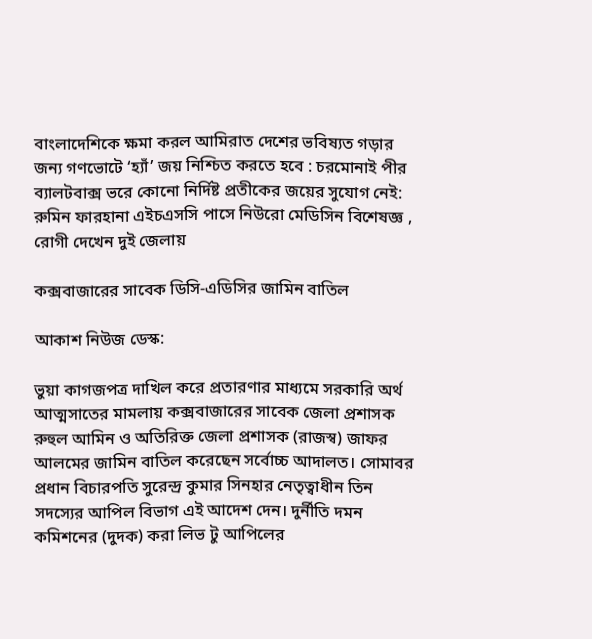বাংলাদেশিকে ক্ষমা করল আমিরাত দেশের ভবিষ্যত গড়ার জন্য গণভোটে ‘হ্যাঁ’ জয় নিশ্চিত করতে হবে : চরমোনাই পীর ব্যালটবাক্স ভরে কোনো নির্দিষ্ট প্রতীকের জয়ের সুযোগ নেই: রুমিন ফারহানা এইচএসসি পাসে নিউরো মেডিসিন বিশেষজ্ঞ , রোগী দেখেন দুই জেলায়

কক্সবাজারের সাবেক ডিসি-এডিসির জামিন বাতিল

আকাশ নিউজ ডেস্ক:

ভুয়া কাগজপত্র দাখিল করে প্রতারণার মাধ্যমে সরকারি অর্থ আত্মসাতের মামলায় কক্সবাজারের সাবেক জেলা প্রশাসক রুহুল আমিন ও অতিরিক্ত জেলা প্রশাসক (রাজস্ব) জাফর আলমের জামিন বাতিল করেছেন সর্বোচ্চ আদালত। সোমাবর প্রধান বিচারপতি সুরেন্দ্র কুমার সিনহার নেতৃত্বাধীন তিন সদস্যের আপিল বিভাগ এই আদেশ দেন। দুর্নীতি দমন কমিশনের (দুদক) করা লিভ টু আপিলের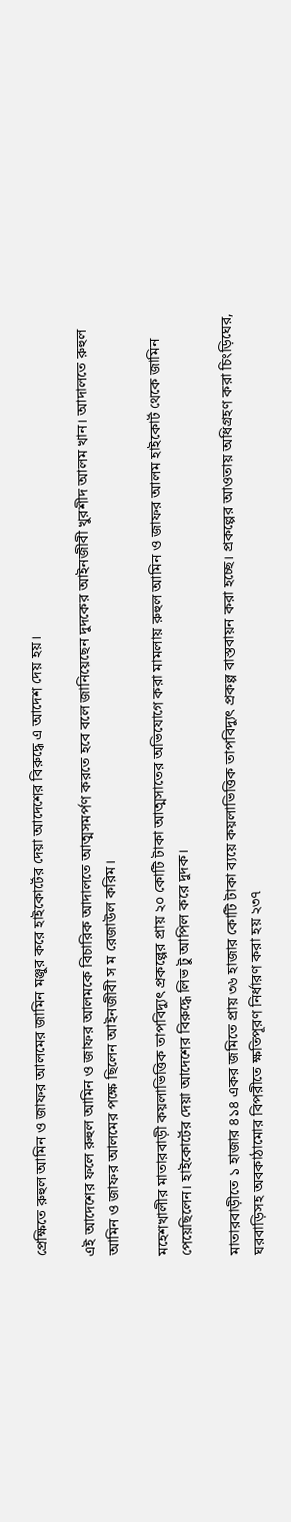প্রেক্ষিতে রুহুল আমিন ও জাফর আলমের জামিন মঞ্জুর করে হাইকোর্টের দেয়া আদেশের বিরুদ্ধে এ আদেশ দেয় হয়।

এই আদেশের ফলে রুহুল আমিন ও জাফর আলমকে বিচারিক আদালতে আত্মসমর্পণ করতে হবে বলে জানিয়েছেন দুদকের আইনজীবী খুরশীদ আলম খান। আদালতে রুহুল আমিন ও জাফর আলমের পক্ষে ছিলেন আইনজীবী স ম রেজাউল করিম।

মহেশখালীর মাতারবাড়ী কয়লাভিত্তিক তাপবিদ্যুৎ প্রকল্পের প্রায় ২০ কোটি টাকা আত্মসাতের অভিযোগে করা মামলায় রুহুল আমিন ও জাফর আলম হাইকোর্ট থেকে জামিন পেয়েছিলেন। হাইকোর্টের দেয়া আদেশের বিরুদ্ধে লিভ টু আপিল করে দুদক।

মাতারবাড়ীতে ১ হাজার ৪১৪ একর জমিতে প্রায় ৩৬ হাজার কোটি টাকা ব্যয়ে কয়লাভিত্তিক তাপবিদ্যুৎ প্রকল্প বাস্তবায়ন করা হচ্ছে। প্রকল্পের আওতায় অধিগ্রহণ করা চিংড়িঘের, ঘরবাড়িসহ অবকাঠামোর বিপরীতে ক্ষতিপূরণ নির্ধারণ করা হয় ২৩৭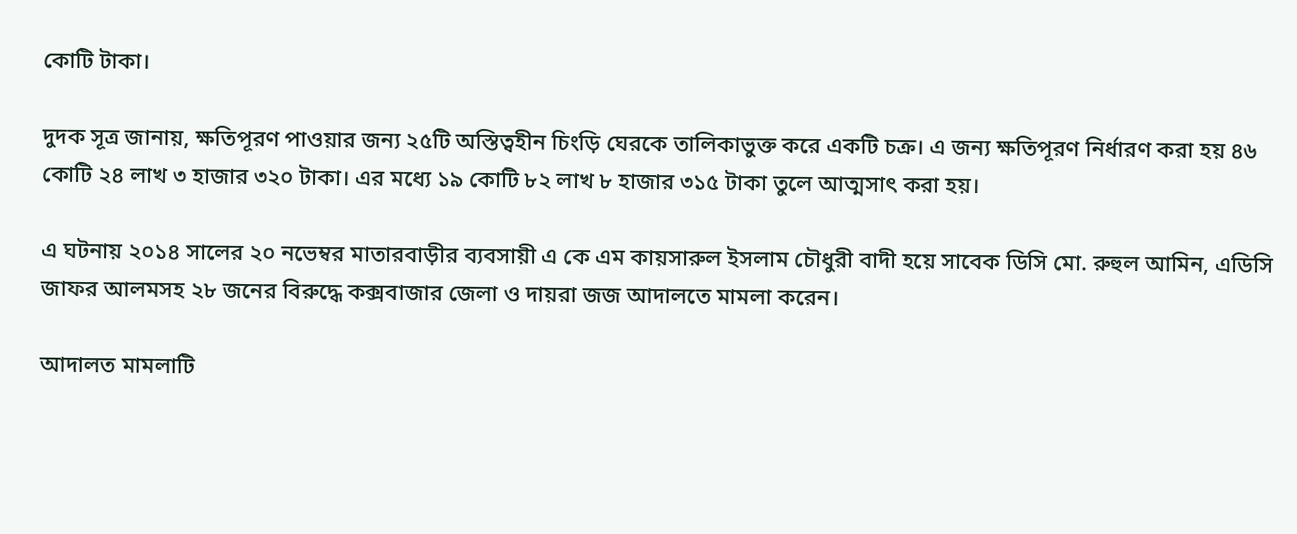কোটি টাকা।

দুদক সূত্র জানায়, ক্ষতিপূরণ পাওয়ার জন্য ২৫টি অস্তিত্বহীন চিংড়ি ঘেরকে তালিকাভুক্ত করে একটি চক্র। এ জন্য ক্ষতিপূরণ নির্ধারণ করা হয় ৪৬ কোটি ২৪ লাখ ৩ হাজার ৩২০ টাকা। এর মধ্যে ১৯ কোটি ৮২ লাখ ৮ হাজার ৩১৫ টাকা তুলে আত্মসাৎ করা হয়।

এ ঘটনায় ২০১৪ সালের ২০ নভেম্বর মাতারবাড়ীর ব্যবসায়ী এ কে এম কায়সারুল ইসলাম চৌধুরী বাদী হয়ে সাবেক ডিসি মো. রুহুল আমিন, এডিসি জাফর আলমসহ ২৮ জনের বিরুদ্ধে কক্সবাজার জেলা ও দায়রা জজ আদালতে মামলা করেন।

আদালত মামলাটি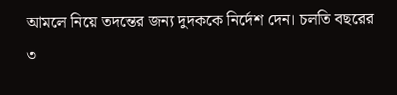আমলে নিয়ে তদন্তের জন্য দুদককে নির্দেশ দেন। চলতি বছরের ৩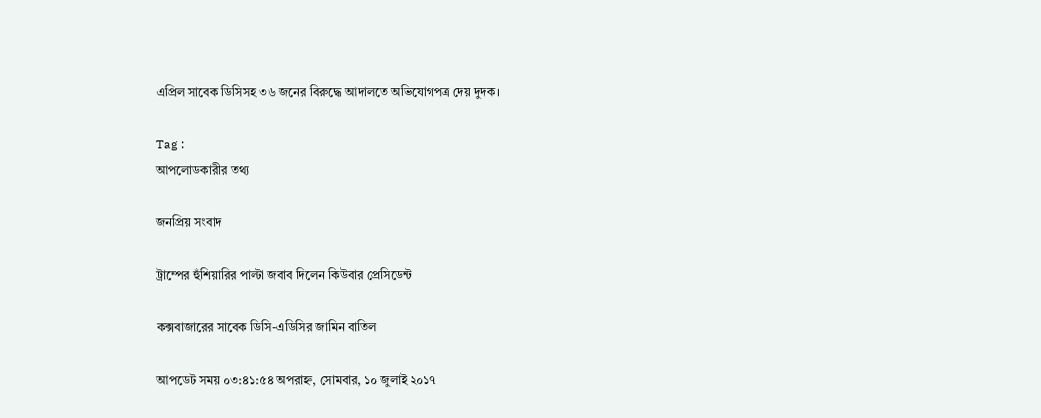এপ্রিল সাবেক ডিসিসহ ৩৬ জনের বিরুদ্ধে আদালতে অভিযোগপত্র দেয় দুদক।

Tag :
আপলোডকারীর তথ্য

জনপ্রিয় সংবাদ

ট্রাম্পের হুঁশিয়ারির পাল্টা জবাব দিলেন কিউবার প্রেসিডেন্ট

কক্সবাজারের সাবেক ডিসি-এডিসির জামিন বাতিল

আপডেট সময় ০৩:৪১:৫৪ অপরাহ্ন, সোমবার, ১০ জুলাই ২০১৭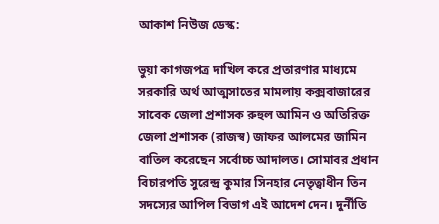আকাশ নিউজ ডেস্ক:

ভুয়া কাগজপত্র দাখিল করে প্রতারণার মাধ্যমে সরকারি অর্থ আত্মসাতের মামলায় কক্সবাজারের সাবেক জেলা প্রশাসক রুহুল আমিন ও অতিরিক্ত জেলা প্রশাসক (রাজস্ব) জাফর আলমের জামিন বাতিল করেছেন সর্বোচ্চ আদালত। সোমাবর প্রধান বিচারপতি সুরেন্দ্র কুমার সিনহার নেতৃত্বাধীন তিন সদস্যের আপিল বিভাগ এই আদেশ দেন। দুর্নীতি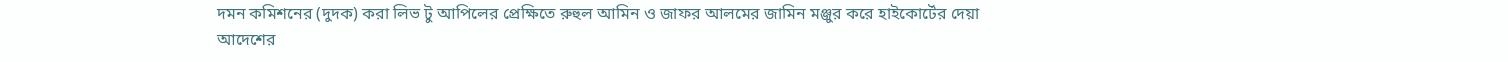দমন কমিশনের (দুদক) করা লিভ টু আপিলের প্রেক্ষিতে রুহুল আমিন ও জাফর আলমের জামিন মঞ্জুর করে হাইকোর্টের দেয়া আদেশের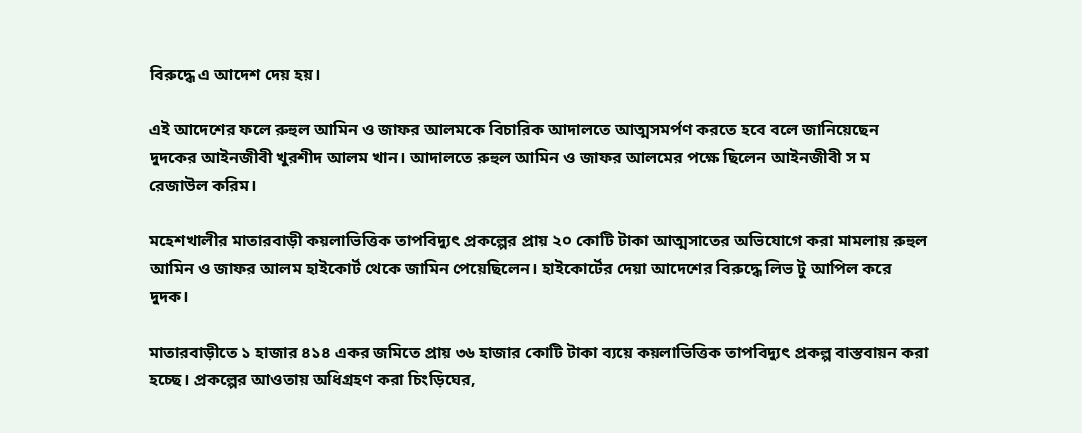বিরুদ্ধে এ আদেশ দেয় হয়।

এই আদেশের ফলে রুহুল আমিন ও জাফর আলমকে বিচারিক আদালতে আত্মসমর্পণ করতে হবে বলে জানিয়েছেন দুদকের আইনজীবী খুরশীদ আলম খান। আদালতে রুহুল আমিন ও জাফর আলমের পক্ষে ছিলেন আইনজীবী স ম রেজাউল করিম।

মহেশখালীর মাতারবাড়ী কয়লাভিত্তিক তাপবিদ্যুৎ প্রকল্পের প্রায় ২০ কোটি টাকা আত্মসাতের অভিযোগে করা মামলায় রুহুল আমিন ও জাফর আলম হাইকোর্ট থেকে জামিন পেয়েছিলেন। হাইকোর্টের দেয়া আদেশের বিরুদ্ধে লিভ টু আপিল করে দুদক।

মাতারবাড়ীতে ১ হাজার ৪১৪ একর জমিতে প্রায় ৩৬ হাজার কোটি টাকা ব্যয়ে কয়লাভিত্তিক তাপবিদ্যুৎ প্রকল্প বাস্তবায়ন করা হচ্ছে। প্রকল্পের আওতায় অধিগ্রহণ করা চিংড়িঘের,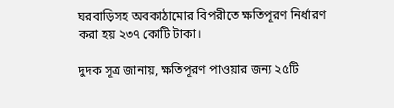ঘরবাড়িসহ অবকাঠামোর বিপরীতে ক্ষতিপূরণ নির্ধারণ করা হয় ২৩৭ কোটি টাকা।

দুদক সূত্র জানায়, ক্ষতিপূরণ পাওয়ার জন্য ২৫টি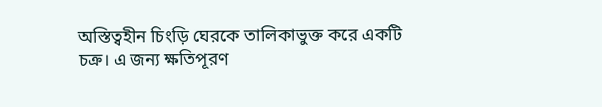অস্তিত্বহীন চিংড়ি ঘেরকে তালিকাভুক্ত করে একটি চক্র। এ জন্য ক্ষতিপূরণ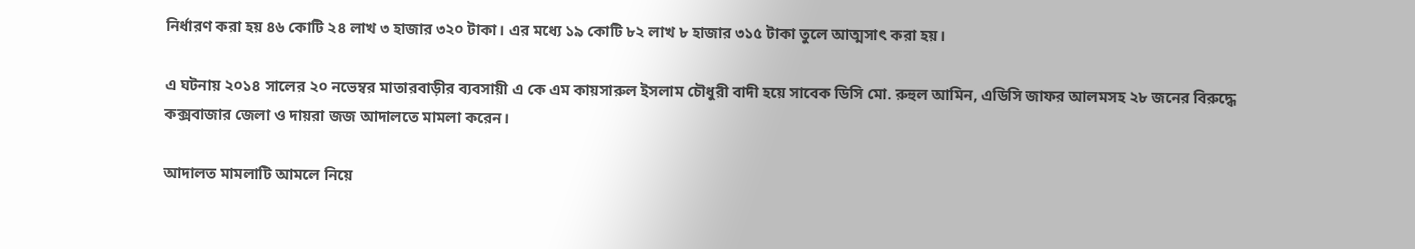নির্ধারণ করা হয় ৪৬ কোটি ২৪ লাখ ৩ হাজার ৩২০ টাকা। এর মধ্যে ১৯ কোটি ৮২ লাখ ৮ হাজার ৩১৫ টাকা তুলে আত্মসাৎ করা হয়।

এ ঘটনায় ২০১৪ সালের ২০ নভেম্বর মাতারবাড়ীর ব্যবসায়ী এ কে এম কায়সারুল ইসলাম চৌধুরী বাদী হয়ে সাবেক ডিসি মো. রুহুল আমিন, এডিসি জাফর আলমসহ ২৮ জনের বিরুদ্ধে কক্সবাজার জেলা ও দায়রা জজ আদালতে মামলা করেন।

আদালত মামলাটি আমলে নিয়ে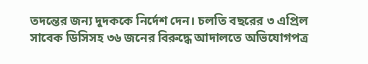তদন্তের জন্য দুদককে নির্দেশ দেন। চলতি বছরের ৩ এপ্রিল সাবেক ডিসিসহ ৩৬ জনের বিরুদ্ধে আদালতে অভিযোগপত্র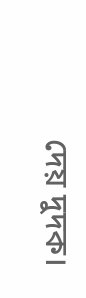দেয় দুদক।